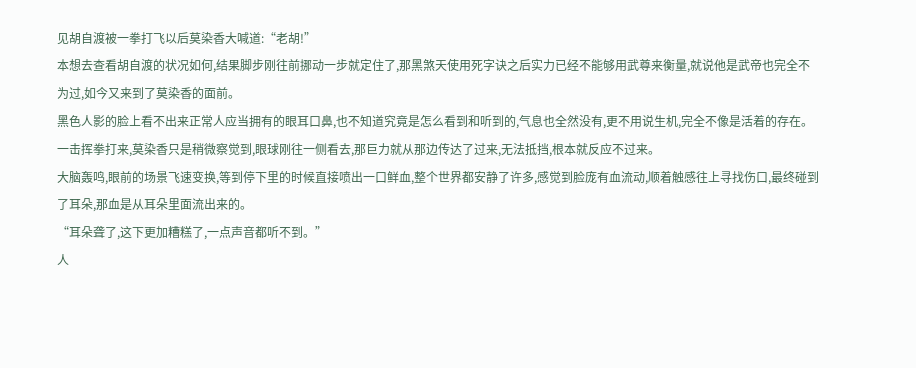见胡自渡被一拳打飞以后莫染香大喊道:“老胡!”
本想去查看胡自渡的状况如何,结果脚步刚往前挪动一步就定住了,那黑煞天使用死字诀之后实力已经不能够用武尊来衡量,就说他是武帝也完全不为过,如今又来到了莫染香的面前。
黑色人影的脸上看不出来正常人应当拥有的眼耳口鼻,也不知道究竟是怎么看到和听到的,气息也全然没有,更不用说生机,完全不像是活着的存在。
一击挥拳打来,莫染香只是稍微察觉到,眼球刚往一侧看去,那巨力就从那边传达了过来,无法抵挡,根本就反应不过来。
大脑轰鸣,眼前的场景飞速变换,等到停下里的时候直接喷出一口鲜血,整个世界都安静了许多,感觉到脸庞有血流动,顺着触感往上寻找伤口,最终碰到了耳朵,那血是从耳朵里面流出来的。
“耳朵聋了,这下更加糟糕了,一点声音都听不到。”
人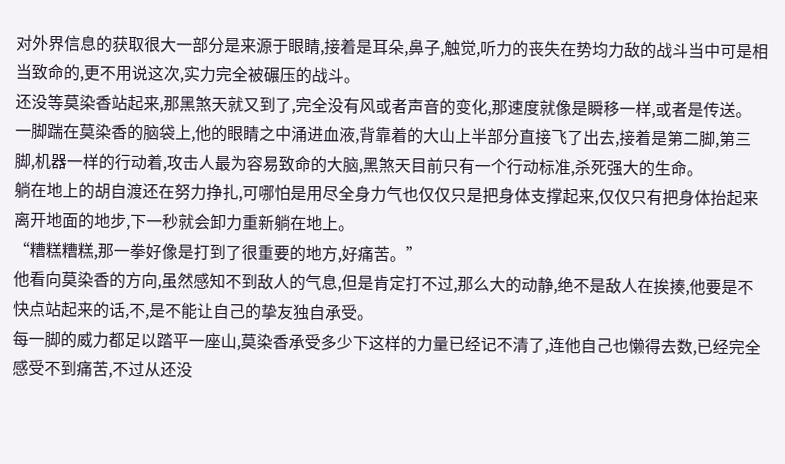对外界信息的获取很大一部分是来源于眼睛,接着是耳朵,鼻子,触觉,听力的丧失在势均力敌的战斗当中可是相当致命的,更不用说这次,实力完全被碾压的战斗。
还没等莫染香站起来,那黑煞天就又到了,完全没有风或者声音的变化,那速度就像是瞬移一样,或者是传送。
一脚踹在莫染香的脑袋上,他的眼睛之中涌进血液,背靠着的大山上半部分直接飞了出去,接着是第二脚,第三脚,机器一样的行动着,攻击人最为容易致命的大脑,黑煞天目前只有一个行动标准,杀死强大的生命。
躺在地上的胡自渡还在努力挣扎,可哪怕是用尽全身力气也仅仅只是把身体支撑起来,仅仅只有把身体抬起来离开地面的地步,下一秒就会卸力重新躺在地上。
“糟糕糟糕,那一拳好像是打到了很重要的地方,好痛苦。”
他看向莫染香的方向,虽然感知不到敌人的气息,但是肯定打不过,那么大的动静,绝不是敌人在挨揍,他要是不快点站起来的话,不,是不能让自己的挚友独自承受。
每一脚的威力都足以踏平一座山,莫染香承受多少下这样的力量已经记不清了,连他自己也懒得去数,已经完全感受不到痛苦,不过从还没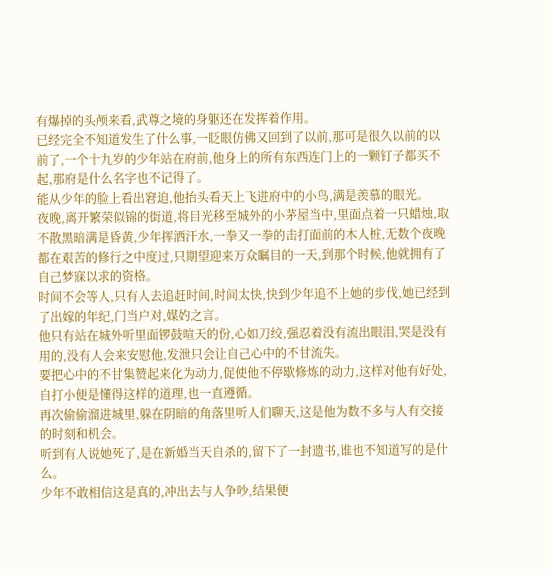有爆掉的头颅来看,武尊之境的身躯还在发挥着作用。
已经完全不知道发生了什么事,一眨眼仿佛又回到了以前,那可是很久以前的以前了,一个十九岁的少年站在府前,他身上的所有东西连门上的一颗钉子都买不起,那府是什么名字也不记得了。
能从少年的脸上看出窘迫,他抬头看天上飞进府中的小鸟,满是羡慕的眼光。
夜晚,离开繁荣似锦的街道,将目光移至城外的小茅屋当中,里面点着一只蜡烛,取不散黑暗满是昏黄,少年挥洒汗水,一拳又一拳的击打面前的木人桩,无数个夜晚都在艰苦的修行之中度过,只期望迎来万众瞩目的一天,到那个时候,他就拥有了自己梦寐以求的资格。
时间不会等人,只有人去追赶时间,时间太快,快到少年追不上她的步伐,她已经到了出嫁的年纪,门当户对,媒妁之言。
他只有站在城外听里面锣鼓喧天的份,心如刀绞,强忍着没有流出眼泪,哭是没有用的,没有人会来安慰他,发泄只会让自己心中的不甘流失。
要把心中的不甘集赞起来化为动力,促使他不停歇修炼的动力,这样对他有好处,自打小便是懂得这样的道理,也一直遵循。
再次偷偷溜进城里,躲在阴暗的角落里听人们聊天,这是他为数不多与人有交接的时刻和机会。
听到有人说她死了,是在新婚当天自杀的,留下了一封遗书,谁也不知道写的是什么。
少年不敢相信这是真的,冲出去与人争吵,结果便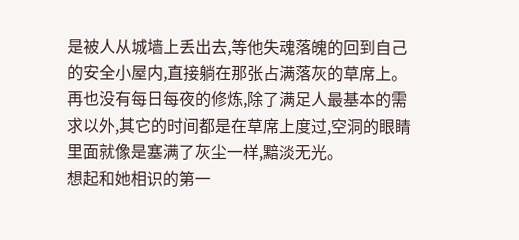是被人从城墙上丢出去,等他失魂落魄的回到自己的安全小屋内,直接躺在那张占满落灰的草席上。
再也没有每日每夜的修炼,除了满足人最基本的需求以外,其它的时间都是在草席上度过,空洞的眼睛里面就像是塞满了灰尘一样,黯淡无光。
想起和她相识的第一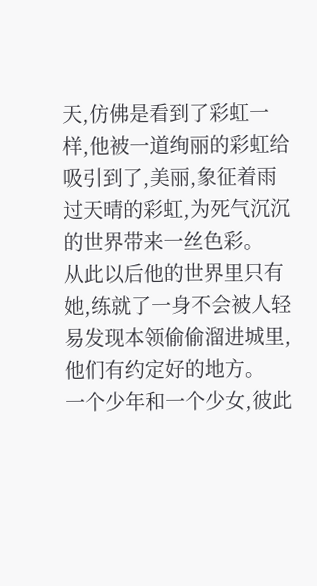天,仿佛是看到了彩虹一样,他被一道绚丽的彩虹给吸引到了,美丽,象征着雨过天晴的彩虹,为死气沉沉的世界带来一丝色彩。
从此以后他的世界里只有她,练就了一身不会被人轻易发现本领偷偷溜进城里,他们有约定好的地方。
一个少年和一个少女,彼此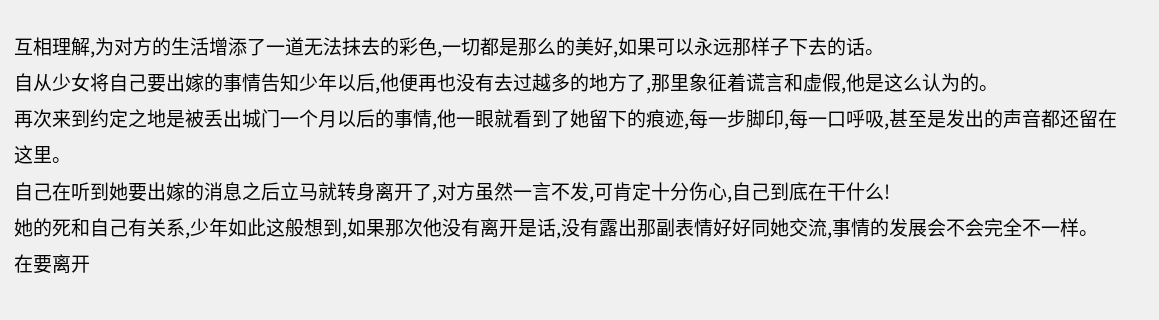互相理解,为对方的生活增添了一道无法抹去的彩色,一切都是那么的美好,如果可以永远那样子下去的话。
自从少女将自己要出嫁的事情告知少年以后,他便再也没有去过越多的地方了,那里象征着谎言和虚假,他是这么认为的。
再次来到约定之地是被丢出城门一个月以后的事情,他一眼就看到了她留下的痕迹,每一步脚印,每一口呼吸,甚至是发出的声音都还留在这里。
自己在听到她要出嫁的消息之后立马就转身离开了,对方虽然一言不发,可肯定十分伤心,自己到底在干什么!
她的死和自己有关系,少年如此这般想到,如果那次他没有离开是话,没有露出那副表情好好同她交流,事情的发展会不会完全不一样。
在要离开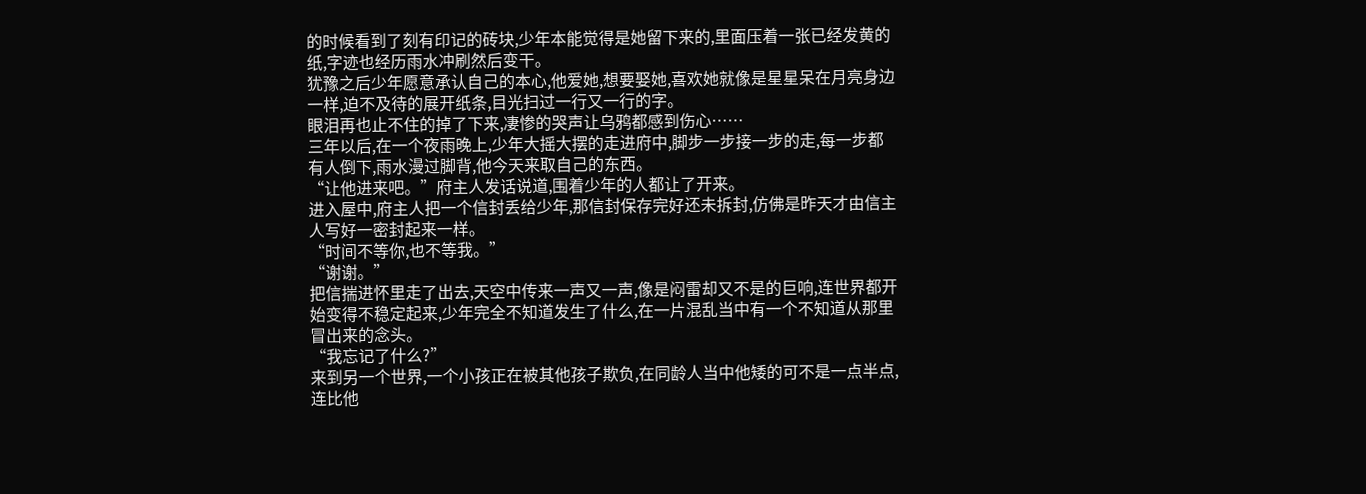的时候看到了刻有印记的砖块,少年本能觉得是她留下来的,里面压着一张已经发黄的纸,字迹也经历雨水冲刷然后变干。
犹豫之后少年愿意承认自己的本心,他爱她,想要娶她,喜欢她就像是星星呆在月亮身边一样,迫不及待的展开纸条,目光扫过一行又一行的字。
眼泪再也止不住的掉了下来,凄惨的哭声让乌鸦都感到伤心……
三年以后,在一个夜雨晚上,少年大摇大摆的走进府中,脚步一步接一步的走,每一步都有人倒下,雨水漫过脚背,他今天来取自己的东西。
“让他进来吧。”府主人发话说道,围着少年的人都让了开来。
进入屋中,府主人把一个信封丢给少年,那信封保存完好还未拆封,仿佛是昨天才由信主人写好一密封起来一样。
“时间不等你,也不等我。”
“谢谢。”
把信揣进怀里走了出去,天空中传来一声又一声,像是闷雷却又不是的巨响,连世界都开始变得不稳定起来,少年完全不知道发生了什么,在一片混乱当中有一个不知道从那里冒出来的念头。
“我忘记了什么?”
来到另一个世界,一个小孩正在被其他孩子欺负,在同龄人当中他矮的可不是一点半点,连比他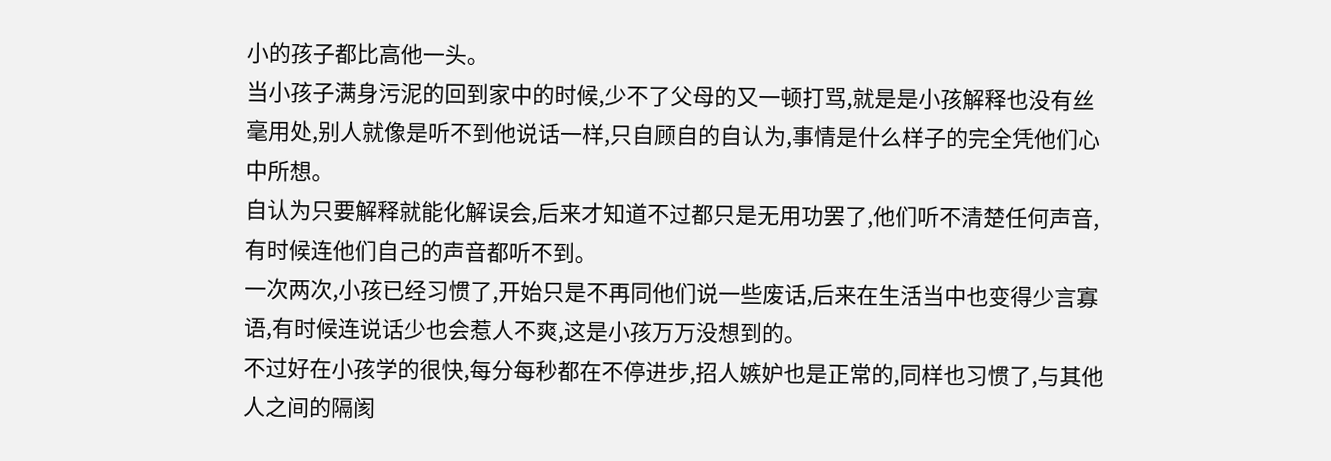小的孩子都比高他一头。
当小孩子满身污泥的回到家中的时候,少不了父母的又一顿打骂,就是是小孩解释也没有丝毫用处,别人就像是听不到他说话一样,只自顾自的自认为,事情是什么样子的完全凭他们心中所想。
自认为只要解释就能化解误会,后来才知道不过都只是无用功罢了,他们听不清楚任何声音,有时候连他们自己的声音都听不到。
一次两次,小孩已经习惯了,开始只是不再同他们说一些废话,后来在生活当中也变得少言寡语,有时候连说话少也会惹人不爽,这是小孩万万没想到的。
不过好在小孩学的很快,每分每秒都在不停进步,招人嫉妒也是正常的,同样也习惯了,与其他人之间的隔阂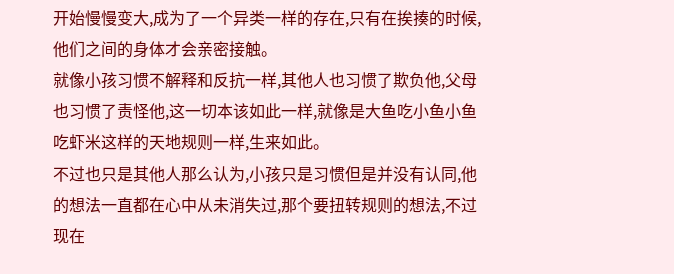开始慢慢变大,成为了一个异类一样的存在,只有在挨揍的时候,他们之间的身体才会亲密接触。
就像小孩习惯不解释和反抗一样,其他人也习惯了欺负他,父母也习惯了责怪他,这一切本该如此一样,就像是大鱼吃小鱼小鱼吃虾米这样的天地规则一样,生来如此。
不过也只是其他人那么认为,小孩只是习惯但是并没有认同,他的想法一直都在心中从未消失过,那个要扭转规则的想法,不过现在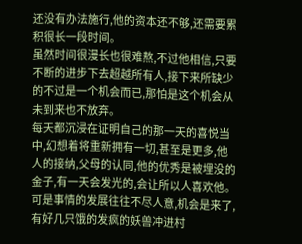还没有办法施行,他的资本还不够,还需要累积很长一段时间。
虽然时间很漫长也很难熬,不过他相信,只要不断的进步下去超越所有人,接下来所缺少的不过是一个机会而已,那怕是这个机会从未到来也不放弃。
每天都沉浸在证明自己的那一天的喜悦当中,幻想着将重新拥有一切,甚至是更多,他人的接纳,父母的认同,他的优秀是被埋没的金子,有一天会发光的,会让所以人喜欢他。
可是事情的发展往往不尽人意,机会是来了,有好几只饿的发疯的妖兽冲进村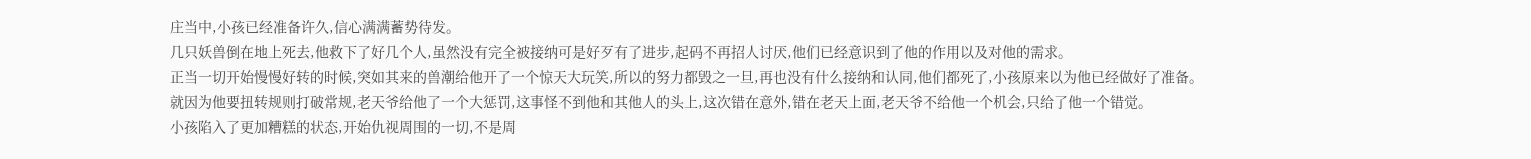庄当中,小孩已经准备许久,信心满满蓄势待发。
几只妖兽倒在地上死去,他救下了好几个人,虽然没有完全被接纳可是好歹有了进步,起码不再招人讨厌,他们已经意识到了他的作用以及对他的需求。
正当一切开始慢慢好转的时候,突如其来的兽潮给他开了一个惊天大玩笑,所以的努力都毁之一旦,再也没有什么接纳和认同,他们都死了,小孩原来以为他已经做好了准备。
就因为他要扭转规则打破常规,老天爷给他了一个大惩罚,这事怪不到他和其他人的头上,这次错在意外,错在老天上面,老天爷不给他一个机会,只给了他一个错觉。
小孩陷入了更加糟糕的状态,开始仇视周围的一切,不是周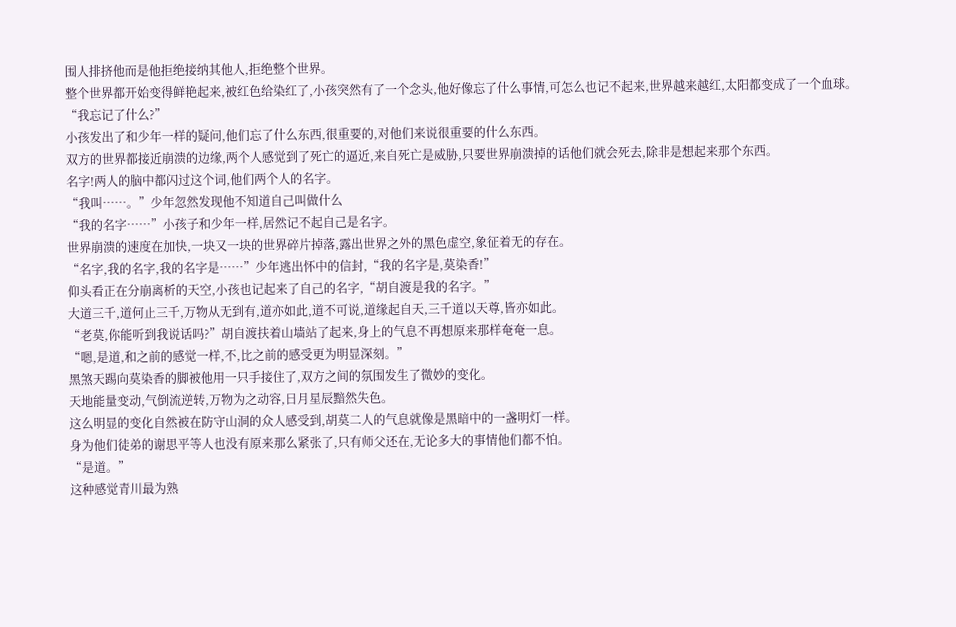围人排挤他而是他拒绝接纳其他人,拒绝整个世界。
整个世界都开始变得鲜艳起来,被红色给染红了,小孩突然有了一个念头,他好像忘了什么事情,可怎么也记不起来,世界越来越红,太阳都变成了一个血球。
“我忘记了什么?”
小孩发出了和少年一样的疑问,他们忘了什么东西,很重要的,对他们来说很重要的什么东西。
双方的世界都接近崩溃的边缘,两个人感觉到了死亡的逼近,来自死亡是威胁,只要世界崩溃掉的话他们就会死去,除非是想起来那个东西。
名字!两人的脑中都闪过这个词,他们两个人的名字。
“我叫……。”少年忽然发现他不知道自己叫做什么
“我的名字……”小孩子和少年一样,居然记不起自己是名字。
世界崩溃的速度在加快,一块又一块的世界碎片掉落,露出世界之外的黑色虚空,象征着无的存在。
“名字,我的名字,我的名字是……”少年逃出怀中的信封,“我的名字是,莫染香!”
仰头看正在分崩离析的天空,小孩也记起来了自己的名字,“胡自渡是我的名字。”
大道三千,道何止三千,万物从无到有,道亦如此,道不可说,道缘起自天,三千道以天尊,皆亦如此。
“老莫,你能听到我说话吗?”胡自渡扶着山墙站了起来,身上的气息不再想原来那样奄奄一息。
“嗯,是道,和之前的感觉一样,不,比之前的感受更为明显深刻。”
黑煞天踢向莫染香的脚被他用一只手接住了,双方之间的氛围发生了微妙的变化。
天地能量变动,气倒流逆转,万物为之动容,日月星辰黯然失色。
这么明显的变化自然被在防守山洞的众人感受到,胡莫二人的气息就像是黑暗中的一盏明灯一样。
身为他们徒弟的谢思平等人也没有原来那么紧张了,只有师父还在,无论多大的事情他们都不怕。
“是道。”
这种感觉青川最为熟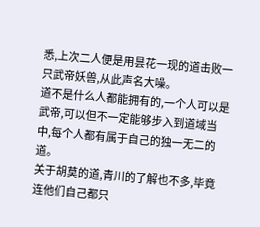悉,上次二人便是用昙花一现的道击败一只武帝妖兽,从此声名大噪。
道不是什么人都能拥有的,一个人可以是武帝,可以但不一定能够步入到道域当中,每个人都有属于自己的独一无二的道。
关于胡莫的道,青川的了解也不多,毕竟连他们自己都只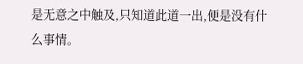是无意之中触及,只知道此道一出,便是没有什么事情。